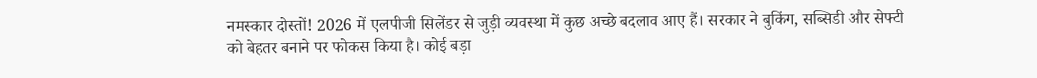नमस्कार दोस्तों! 2026 में एलपीजी सिलेंडर से जुड़ी व्यवस्था में कुछ अच्छे बदलाव आए हैं। सरकार ने बुकिंग, सब्सिडी और सेफ्टी को बेहतर बनाने पर फोकस किया है। कोई बड़ा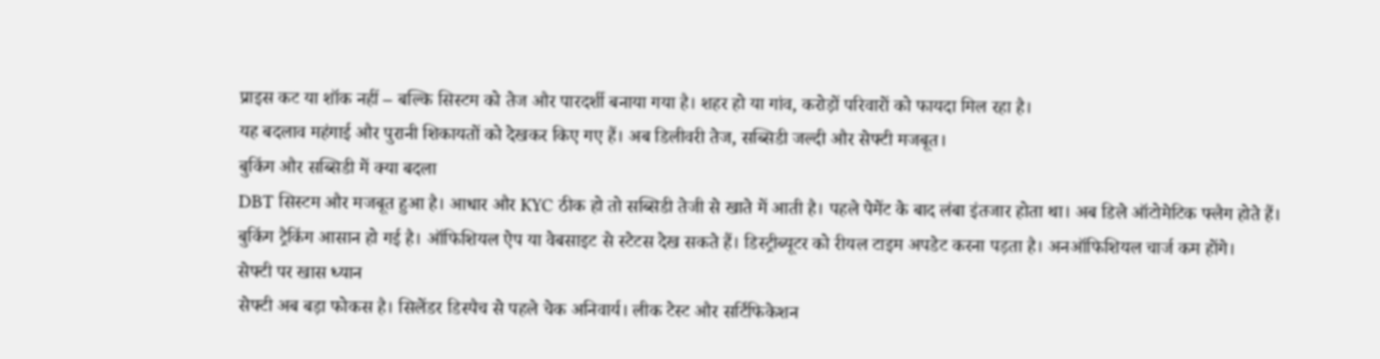प्राइस कट या शॉक नहीं – बल्कि सिस्टम को तेज और पारदर्शी बनाया गया है। शहर हो या गांव, करोड़ों परिवारों को फायदा मिल रहा है।
यह बदलाव महंगाई और पुरानी शिकायतों को देखकर किए गए हैं। अब डिलीवरी तेज, सब्सिडी जल्दी और सेफ्टी मजबूत।
बुकिंग और सब्सिडी में क्या बदला
DBT सिस्टम और मजबूत हुआ है। आधार और KYC ठीक हो तो सब्सिडी तेजी से खाते में आती है। पहले पेमेंट के बाद लंबा इंतजार होता था। अब डिले ऑटोमेटिक फ्लैग होते हैं।
बुकिंग ट्रैकिंग आसान हो गई है। ऑफिशियल ऐप या वेबसाइट से स्टेटस देख सकते हैं। डिस्ट्रीब्यूटर को रीयल टाइम अपडेट करना पड़ता है। अनऑफिशियल चार्ज कम होंगे।
सेफ्टी पर खास ध्यान
सेफ्टी अब बड़ा फोकस है। सिलेंडर डिस्पैच से पहले चेक अनिवार्य। लीक टेस्ट और सर्टिफिकेशन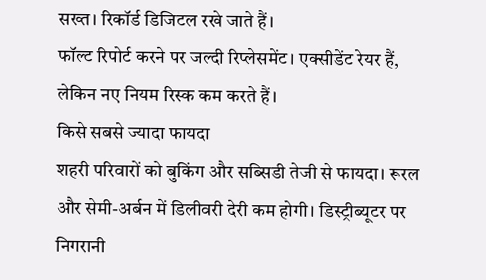सख्त। रिकॉर्ड डिजिटल रखे जाते हैं।
फॉल्ट रिपोर्ट करने पर जल्दी रिप्लेसमेंट। एक्सीडेंट रेयर हैं, लेकिन नए नियम रिस्क कम करते हैं।
किसे सबसे ज्यादा फायदा
शहरी परिवारों को बुकिंग और सब्सिडी तेजी से फायदा। रूरल और सेमी-अर्बन में डिलीवरी देरी कम होगी। डिस्ट्रीब्यूटर पर निगरानी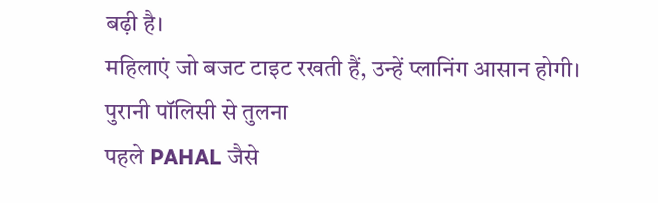बढ़ी है।
महिलाएं जो बजट टाइट रखती हैं, उन्हें प्लानिंग आसान होगी।
पुरानी पॉलिसी से तुलना
पहले PAHAL जैसे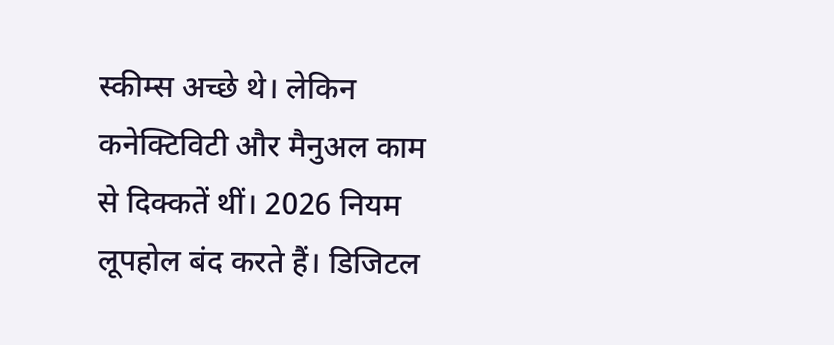स्कीम्स अच्छे थे। लेकिन कनेक्टिविटी और मैनुअल काम से दिक्कतें थीं। 2026 नियम लूपहोल बंद करते हैं। डिजिटल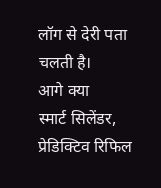लॉग से देरी पता चलती है।
आगे क्या
स्मार्ट सिलेंडर, प्रेडिक्टिव रिफिल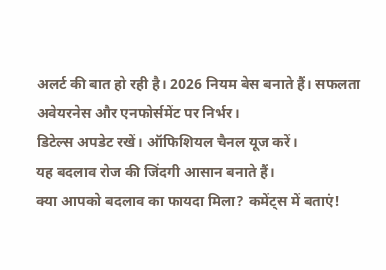अलर्ट की बात हो रही है। 2026 नियम बेस बनाते हैं। सफलता अवेयरनेस और एनफोर्समेंट पर निर्भर।
डिटेल्स अपडेट रखें। ऑफिशियल चैनल यूज करें।
यह बदलाव रोज की जिंदगी आसान बनाते हैं।
क्या आपको बदलाव का फायदा मिला? कमेंट्स में बताएं!